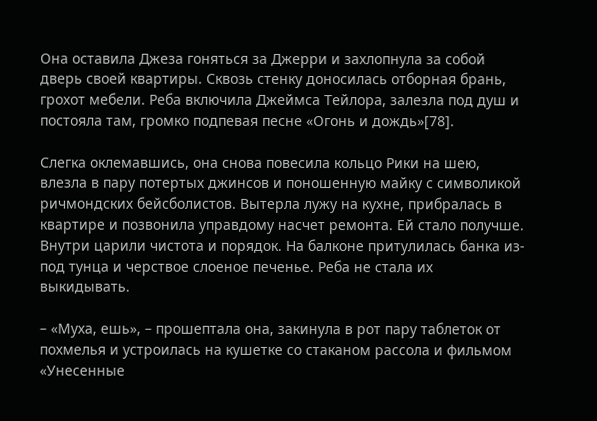Она оставила Джеза гоняться за Джерри и захлопнула за собой дверь своей квартиры. Сквозь стенку доносилась отборная брань, грохот мебели. Реба включила Джеймса Тейлора, залезла под душ и постояла там, громко подпевая песне «Огонь и дождь»[78].

Слегка оклемавшись, она снова повесила кольцо Рики на шею, влезла в пару потертых джинсов и поношенную майку с символикой ричмондских бейсболистов. Вытерла лужу на кухне, прибралась в квартире и позвонила управдому насчет ремонта. Ей стало получше. Внутри царили чистота и порядок. На балконе притулилась банка из-под тунца и черствое слоеное печенье. Реба не стала их выкидывать.

– «Муха, ешь», – прошептала она, закинула в рот пару таблеток от похмелья и устроилась на кушетке со стаканом рассола и фильмом «Унесенные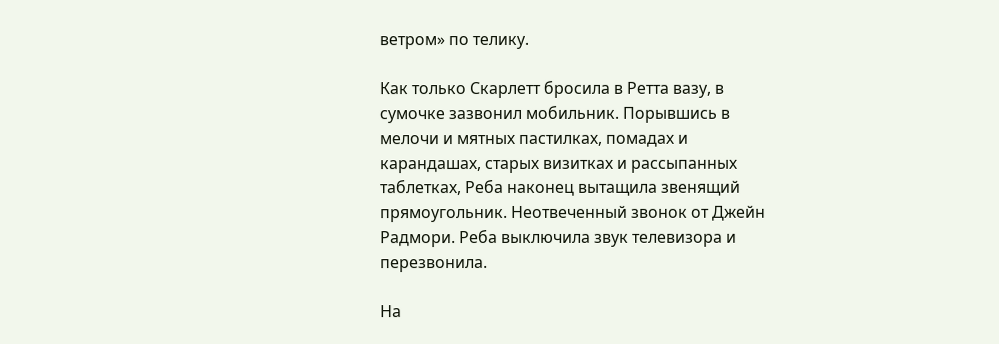ветром» по телику.

Как только Скарлетт бросила в Ретта вазу, в сумочке зазвонил мобильник. Порывшись в мелочи и мятных пастилках, помадах и карандашах, старых визитках и рассыпанных таблетках, Реба наконец вытащила звенящий прямоугольник. Неотвеченный звонок от Джейн Радмори. Реба выключила звук телевизора и перезвонила.

На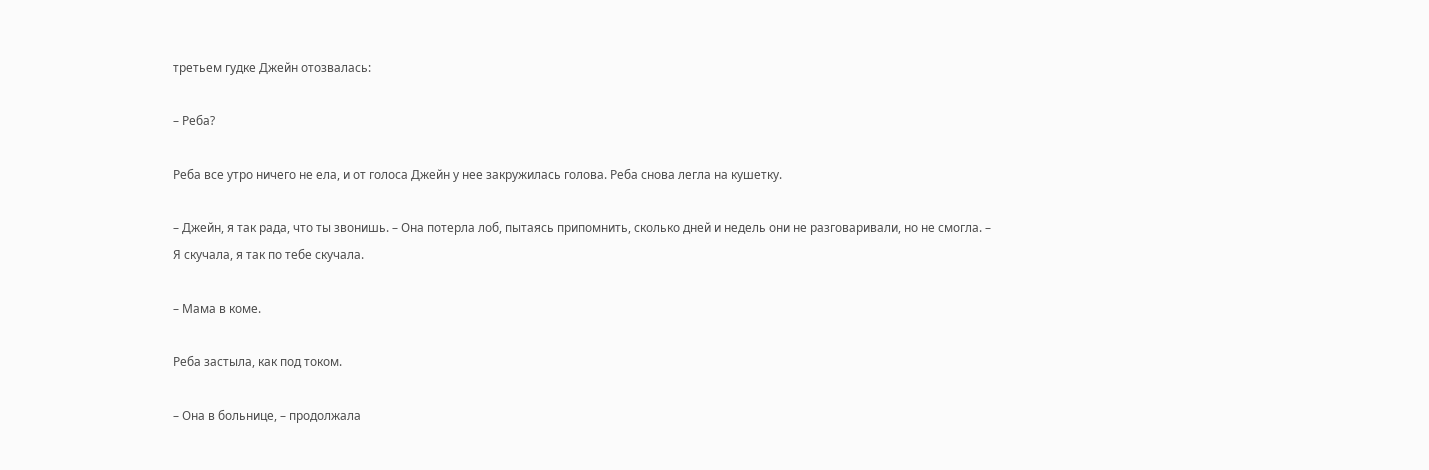третьем гудке Джейн отозвалась:

– Реба?

Реба все утро ничего не ела, и от голоса Джейн у нее закружилась голова. Реба снова легла на кушетку.

– Джейн, я так рада, что ты звонишь. – Она потерла лоб, пытаясь припомнить, сколько дней и недель они не разговаривали, но не смогла. – Я скучала, я так по тебе скучала.

– Мама в коме.

Реба застыла, как под током.

– Она в больнице, – продолжала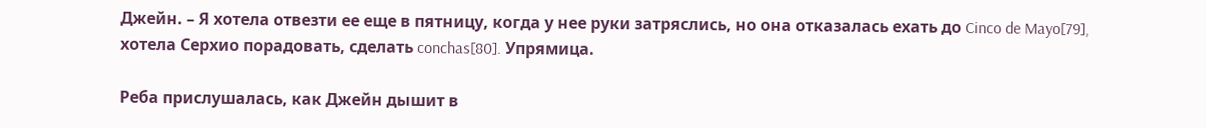Джейн. – Я хотела отвезти ее еще в пятницу, когда у нее руки затряслись, но она отказалась ехать до Cinco de Mayo[79], хотела Серхио порадовать, сделать conchas[80]. Упрямица.

Реба прислушалась, как Джейн дышит в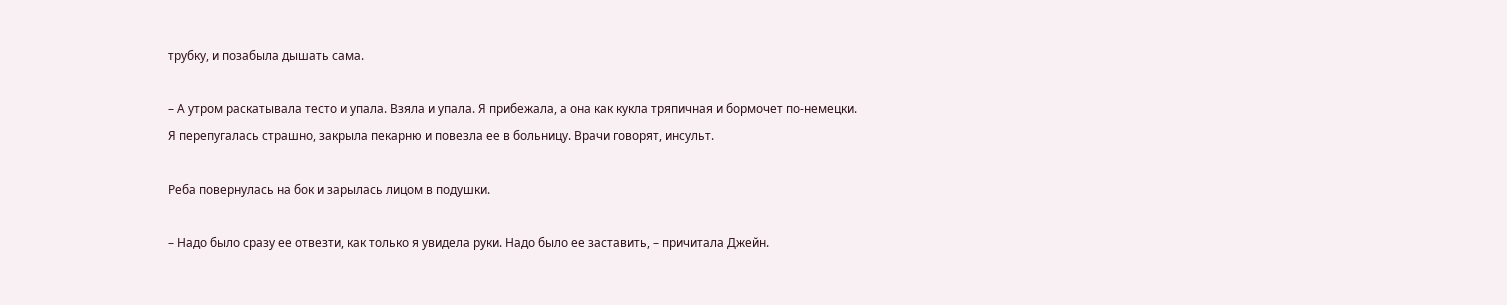трубку, и позабыла дышать сама.

– А утром раскатывала тесто и упала. Взяла и упала. Я прибежала, а она как кукла тряпичная и бормочет по-немецки. Я перепугалась страшно, закрыла пекарню и повезла ее в больницу. Врачи говорят, инсульт.

Реба повернулась на бок и зарылась лицом в подушки.

– Надо было сразу ее отвезти, как только я увидела руки. Надо было ее заставить, – причитала Джейн.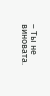– Ты не виновата.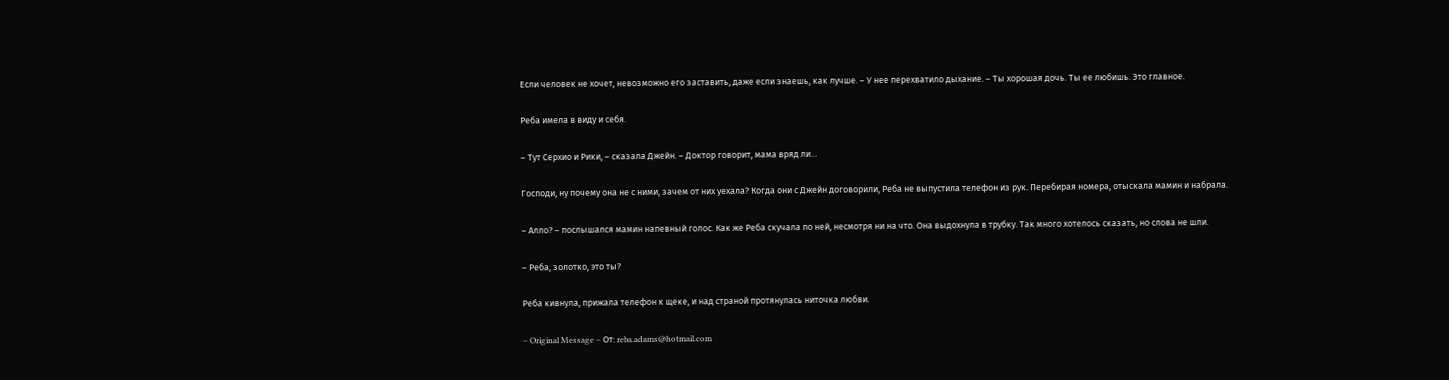Если человек не хочет, невозможно его заставить, даже если знаешь, как лучше. – У нее перехватило дыхание. – Ты хорошая дочь. Ты ее любишь. Это главное.

Реба имела в виду и себя.

– Тут Серхио и Рики, – сказала Джейн. – Доктор говорит, мама вряд ли…

Господи, ну почему она не с ними, зачем от них уехала? Когда они с Джейн договорили, Реба не выпустила телефон из рук. Перебирая номера, отыскала мамин и набрала.

– Алло? – послышался мамин напевный голос. Как же Реба скучала по ней, несмотря ни на что. Она выдохнула в трубку. Так много хотелось сказать, но слова не шли.

– Реба, золотко, это ты?

Реба кивнула, прижала телефон к щеке, и над страной протянулась ниточка любви.

– Original Message – От: reba.adams@hotmail.com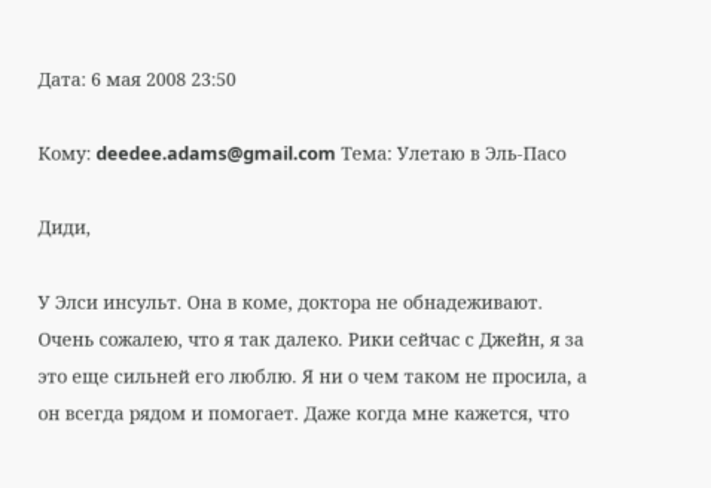Дата: 6 мая 2008 23:50

Кому: deedee.adams@gmail.com Тема: Улетаю в Эль-Пасо

Диди,

У Элси инсульт. Она в коме, доктора не обнадеживают. Очень сожалею, что я так далеко. Рики сейчас с Джейн, я за это еще сильней его люблю. Я ни о чем таком не просила, а он всегда рядом и помогает. Даже когда мне кажется, что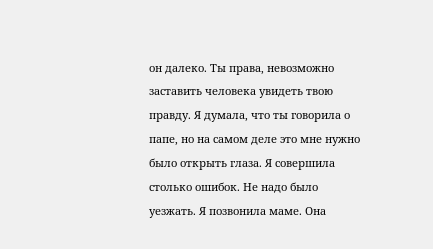он далеко. Ты права, невозможно заставить человека увидеть твою правду. Я думала, что ты говорила о папе, но на самом деле это мне нужно было открыть глаза. Я совершила столько ошибок. Не надо было уезжать. Я позвонила маме. Она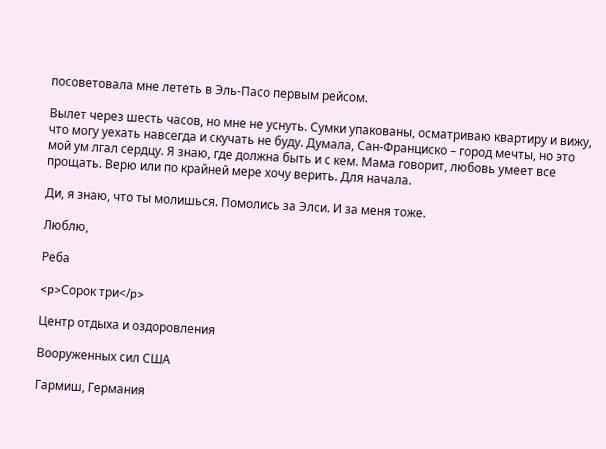посоветовала мне лететь в Эль-Пасо первым рейсом.

Вылет через шесть часов, но мне не уснуть. Сумки упакованы, осматриваю квартиру и вижу, что могу уехать навсегда и скучать не буду. Думала, Сан-Франциско – город мечты, но это мой ум лгал сердцу. Я знаю, где должна быть и с кем. Мама говорит, любовь умеет все прощать. Верю или по крайней мере хочу верить. Для начала.

Ди, я знаю, что ты молишься. Помолись за Элси. И за меня тоже.

Люблю,

Реба

<p>Сорок три</p>

Центр отдыха и оздоровления

Вооруженных сил США

Гармиш, Германия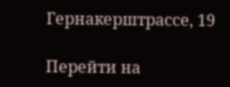Гернакерштрассе, 19

Перейти на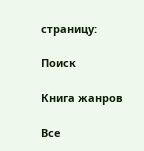страницу:

Поиск

Книга жанров

Все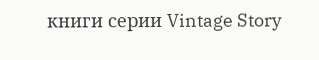книги серии Vintage Story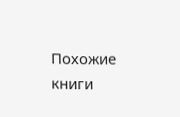Похожие книги